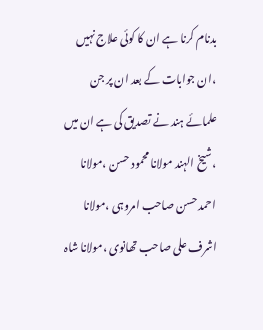بدنام کرنا ہے ان کا کوئی علاج نہیں ،ان جوابات کے بعد ان پر جن علمائے ہند نے تصدیق کی ہے ان میں ،شیخ الہند مولانا محمود حسن ،مولانا احمد حسن صاحب امروہی ،مولانا اشرف علی صاحب تھانوی ،مولانا شاہ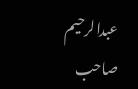عبدالرحیم صاحب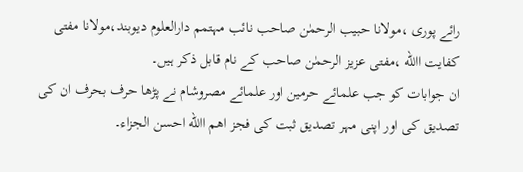رائے پوری ،مولانا حبیب الرحمٰن صاحب نائب مہتمم دارالعلوم دیوبند،مولانا مفتی کفایت االله ،مفتی عزیز الرحمٰن صاحب کے نام قابل ذکر ہیں۔
ان جوابات کو جب علمائے حرمین اور علمائے مصروشام نے پڑھا حرف بحرف ان کی تصدیق کی اور اپنی مہر تصدیق ثبت کی فجز اھم االله احسن الجزاء۔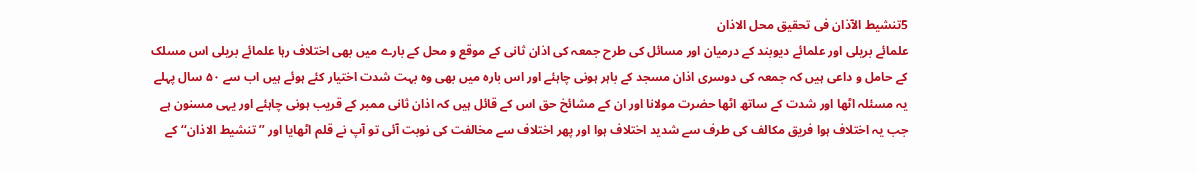5تنشیط الآذان فی تحقیق محل الاذان
علمائے بریلی اور علمائے دیوبند کے درمیان اور مسائل کی طرح جمعہ کی اذان ثانی کے موقع و محل کے بارے میں بھی اختلاف رہا علمائے بریلی اس مسلک کے حامل و داعی ہیں کہ جمعہ کی دوسری اذان مسجد کے باہر ہونی چاہئے اور اس بارہ میں بھی وہ بہت شدت اختیار کئے ہوئے ہیں اب سے ۵۰ سال پہلے یہ مسئلہ اٹھا اور شدت کے ساتھ اٹھا حضرت مولانا اور ان کے مشائخ حق اس کے قائل ہیں کہ اذان ثانی ممبر کے قریب ہونی چاہئے اور یہی مسنون ہے جب یہ اختلاف ہوا فریق مکالف کی طرف سے شدید اختلاف ہوا اور پھر اختلاف سے مخالفت کی نوبت آئی تو آپ نے قلم اٹھایا اور ’’تنشیط الاذان‘‘کے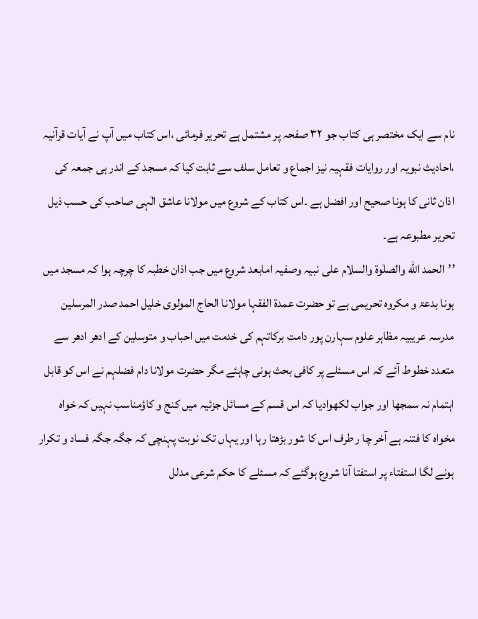نام سے ایک مختصر ہی کتاب جو ۳۲ صفحہ پر مشتمل ہے تحریر فرمائی ،اس کتاب میں آپ نے آیات قرآنیہ ،احادیث نبویہ اور روایات فقہیہ نیز اجماع و تعامل سلف سے ثابت کیا کہ مسجد کے اندر ہی جمعہ کی اذان ثانی کا ہونا صحیح اور افضل ہے ۔اس کتاب کے شروع میں مولانا عاشق الٰہی صاحب کی حسب ذیل تحریر مطبوعہ ہے۔
’’الحمد الله والصلٰوۃ والسلام علی نبیہ وصفیہ امابعد شروع میں جب اذان خطبہ کا چرچہ ہوا کہ مسجد میں ہونا بدعۃ و مکروہ تحریمی ہے تو حضرت عمدۃ الفقہا مولانا الحاج المولوی خلیل احمد صدر المرسلین مدرسہ عریبیہ مظاہر علوم سہارن پور دامت برکاتہم کی خدمت میں احباب و متوسلین کے ادھر ادھر سے متعدد خطوط آئے کہ اس مسئلے پر کافی بحث ہونی چاہئے مگر حضرت مولانا دام فضلہم نے اس کو قابل اہتمام نہ سمجھا اور جواب لکھوادیا کہ اس قسم کے مسائل جزئیہ میں کنج و کاؤمناسب نہیں کہ خواہ مخواہ کا فتنہ ہے آخر چا ر طرف اس کا شور بڑھتا رہا اور یہاں تک نوبت پہنچی کہ جگہ جگہ فساد و تکرار ہونے لگا استفتاء پر استفتا آنا شروع ہوگئے کہ مسئلے کا حکم شرعی مدلل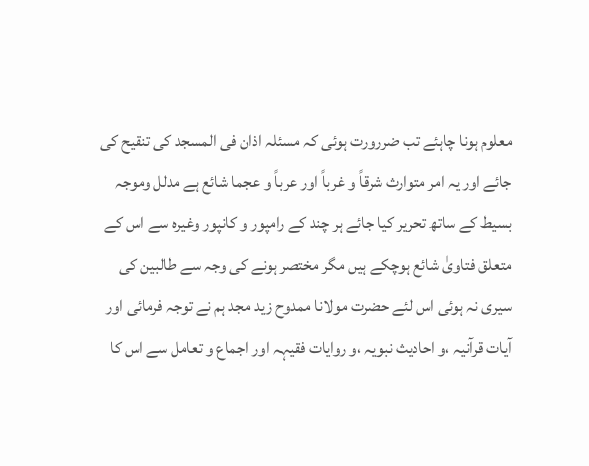معلوم ہونا چاہئے تب ضررورت ہوئی کہ مسئلہ اذان فی المسجد کی تنقیح کی جائے اور یہ امر متوارث شرقاً و غرباً اور عرباً و عجما شائع ہے مدلل وموجہ بسیط کے ساتھ تحریر کیا جائے ہر چند کے رامپور و کانپور وغیرہ سے اس کے متعلق فتاویٰ شائع ہوچکے ہیں مگر مختصر ہونے کی وجہ سے طالبین کی سیری نہ ہوئی اس لئے حضرت مولانا ممدوح زید مجد ہم نے توجہ فرمائی اور آیات قرآنیہ ،و احادیث نبویہ ،و روایات فقیہہ اور اجماع و تعامل سے اس کا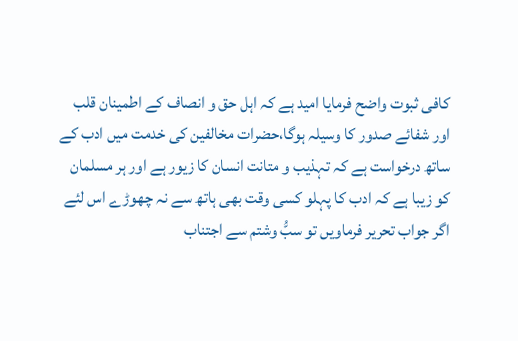کافی ثبوت واضح فرمایا امید ہے کہ اہل حق و انصاف کے اطمینان قلب اور شفائے صدور کا وسیلہ ہوگا،حضرات مخالفین کی خدمت میں ادب کے ساتھ درخواست ہے کہ تہذیب و متانت انسان کا زیور ہے اور ہر مسلمان کو زیبا ہے کہ ادب کا پہلو کسی وقت بھی ہاتھ سے نہ چھوڑے اس لئے اگر جواب تحریر فرماویں تو سبُّ وشتم سے اجتناب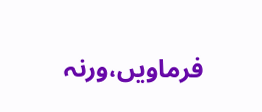فرماویں،ورنہ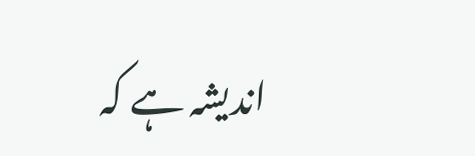اندیشہ ہے کہ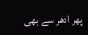پھر ادھر سے بھی